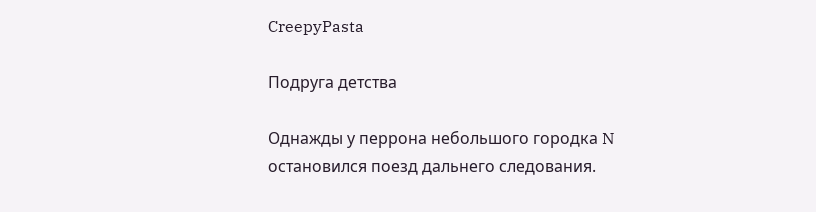CreepyPasta

Подруга детства

Однажды у перрона небольшого городка N остановился поезд дальнего следования.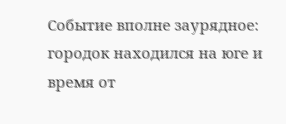Событие вполне заурядное: городок находился на юге и время от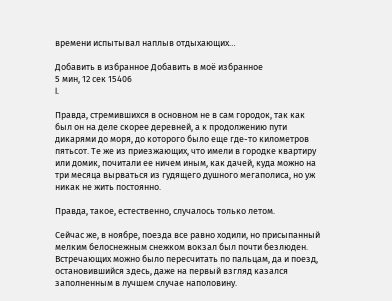времени испытывал наплыв отдыхающих…

Добавить в избранное Добавить в моё избранное
5 мин, 12 сек 15406
I.

Правда, стремившихся в основном не в сам городок, так как был он на деле скорее деревней, а к продолжению пути дикарями до моря, до которого было еще где-то километров пятьсот. Те же из приезжающих, что имели в городке квартиру или домик, почитали ее ничем иным, как дачей, куда можно на три месяца вырваться из гудящего душного мегаполиса, но уж никак не жить постоянно.

Правда, такое, естественно, случалось только летом.

Сейчас же, в ноябре, поезда все равно ходили, но присыпанный мелким белоснежным снежком вокзал был почти безлюден. Встречающих можно было пересчитать по пальцам, да и поезд, остановившийся здесь, даже на первый взгляд казался заполненным в лучшем случае наполовину.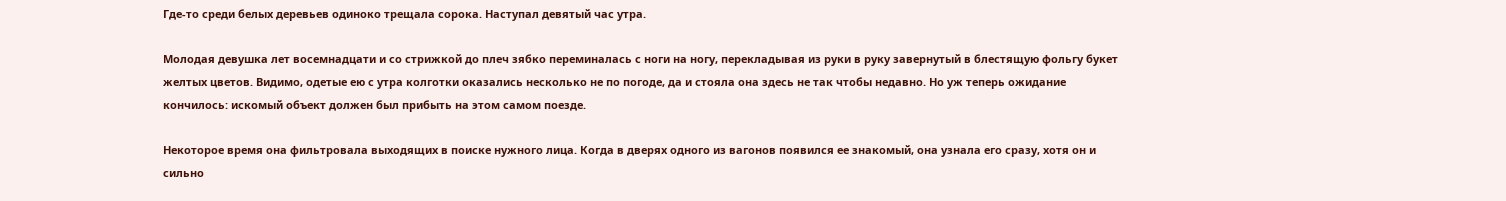Где-то среди белых деревьев одиноко трещала сорока. Наступал девятый час утра.

Молодая девушка лет восемнадцати и со стрижкой до плеч зябко переминалась с ноги на ногу, перекладывая из руки в руку завернутый в блестящую фольгу букет желтых цветов. Видимо, одетые ею с утра колготки оказались несколько не по погоде, да и стояла она здесь не так чтобы недавно. Но уж теперь ожидание кончилось: искомый объект должен был прибыть на этом самом поезде.

Некоторое время она фильтровала выходящих в поиске нужного лица. Когда в дверях одного из вагонов появился ее знакомый, она узнала его сразу, хотя он и сильно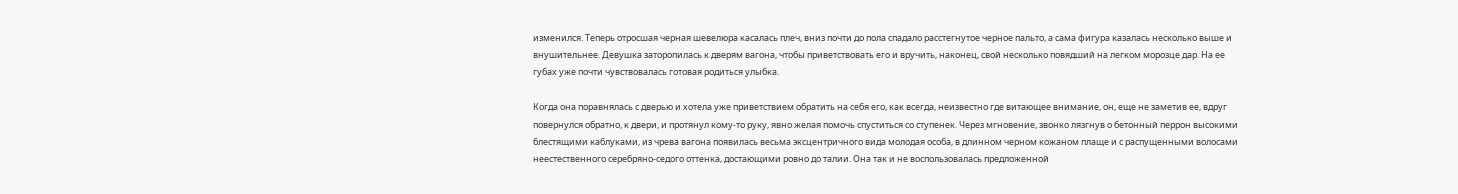изменился. Теперь отросшая черная шевелюра касалась плеч, вниз почти до пола спадало расстегнутое черное пальто, а сама фигура казалась несколько выше и внушительнее. Девушка заторопилась к дверям вагона, чтобы приветствовать его и вручить, наконец, свой несколько повядший на легком морозце дар. На ее губах уже почти чувствовалась готовая родиться улыбка.

Когда она поравнялась с дверью и хотела уже приветствием обратить на себя его, как всегда, неизвестно где витающее внимание, он, еще не заметив ее, вдруг повернулся обратно, к двери, и протянул кому-то руку, явно желая помочь спуститься со ступенек. Через мгновение, звонко лязгнув о бетонный перрон высокими блестящими каблуками, из чрева вагона появилась весьма эксцентричного вида молодая особа, в длинном черном кожаном плаще и с распущенными волосами неестественного серебряно-седого оттенка, достающими ровно до талии. Она так и не воспользовалась предложенной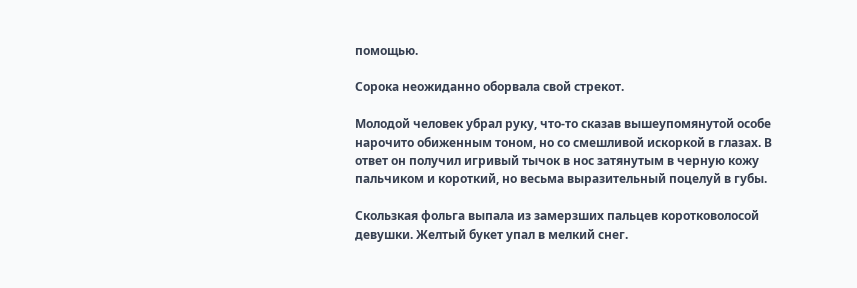помощью.

Сорока неожиданно оборвала свой стрекот.

Молодой человек убрал руку, что-то сказав вышеупомянутой особе нарочито обиженным тоном, но со смешливой искоркой в глазах. В ответ он получил игривый тычок в нос затянутым в черную кожу пальчиком и короткий, но весьма выразительный поцелуй в губы.

Скользкая фольга выпала из замерзших пальцев коротковолосой девушки. Желтый букет упал в мелкий снег.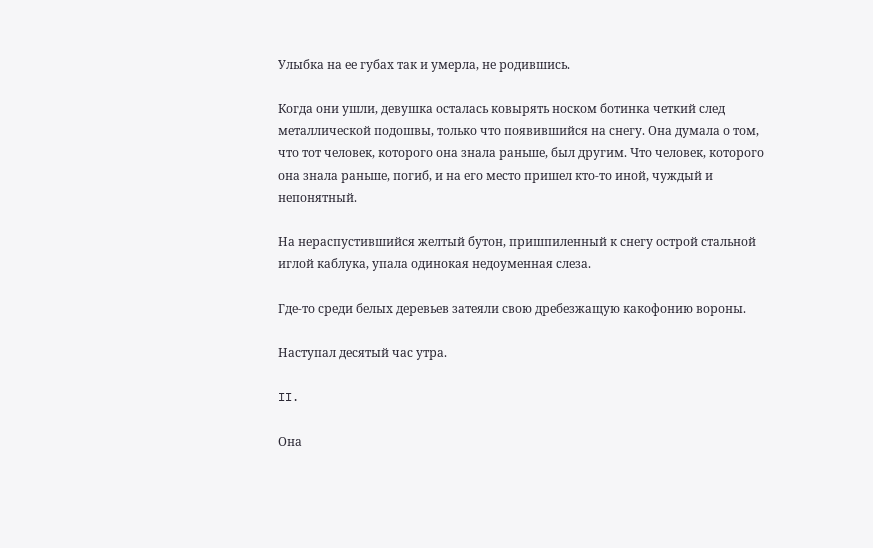Улыбка на ее губах так и умерла, не родившись.

Когда они ушли, девушка осталась ковырять носком ботинка четкий след металлической подошвы, только что появившийся на снегу. Она думала о том, что тот человек, которого она знала раньше, был другим. Что человек, которого она знала раньше, погиб, и на его место пришел кто-то иной, чуждый и непонятный.

На нераспустившийся желтый бутон, пришпиленный к снегу острой стальной иглой каблука, упала одинокая недоуменная слеза.

Где-то среди белых деревьев затеяли свою дребезжащую какофонию вороны.

Наступал десятый час утра.

II.

Она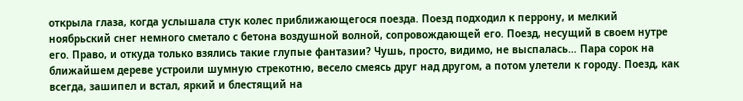открыла глаза, когда услышала стук колес приближающегося поезда. Поезд подходил к перрону, и мелкий ноябрьский снег немного сметало с бетона воздушной волной, сопровождающей его. Поезд, несущий в своем нутре его. Право, и откуда только взялись такие глупые фантазии? Чушь, просто, видимо, не выспалась… Пара сорок на ближайшем дереве устроили шумную стрекотню, весело смеясь друг над другом, а потом улетели к городу. Поезд, как всегда, зашипел и встал, яркий и блестящий на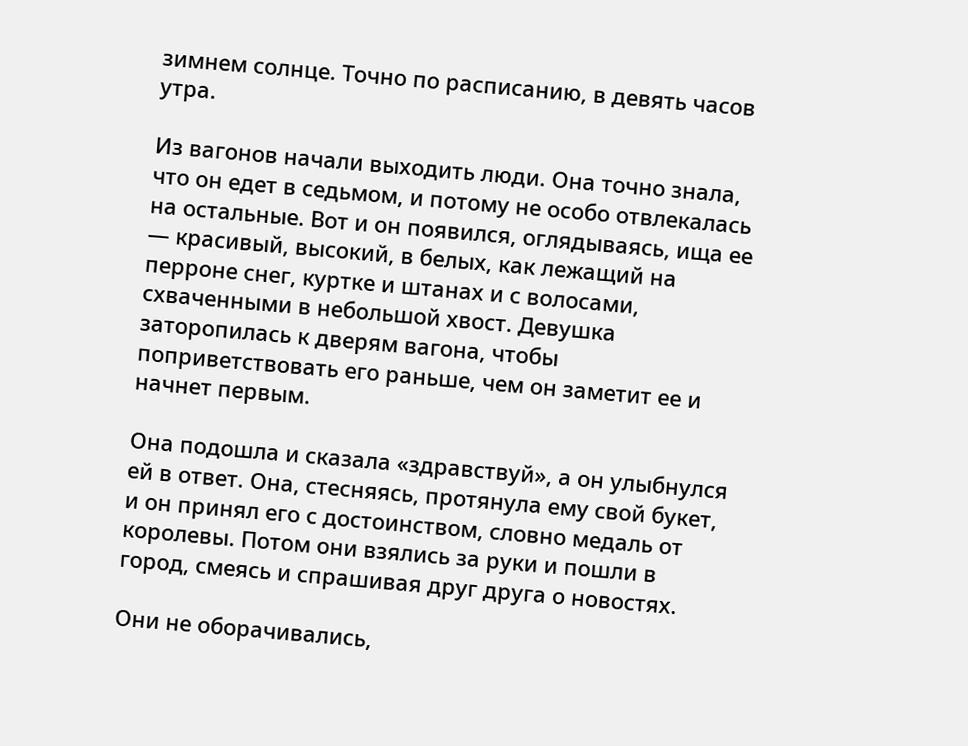зимнем солнце. Точно по расписанию, в девять часов утра.

Из вагонов начали выходить люди. Она точно знала, что он едет в седьмом, и потому не особо отвлекалась на остальные. Вот и он появился, оглядываясь, ища ее — красивый, высокий, в белых, как лежащий на перроне снег, куртке и штанах и с волосами, схваченными в небольшой хвост. Девушка заторопилась к дверям вагона, чтобы поприветствовать его раньше, чем он заметит ее и начнет первым.

Она подошла и сказала «здравствуй», а он улыбнулся ей в ответ. Она, стесняясь, протянула ему свой букет, и он принял его с достоинством, словно медаль от королевы. Потом они взялись за руки и пошли в город, смеясь и спрашивая друг друга о новостях.

Они не оборачивались,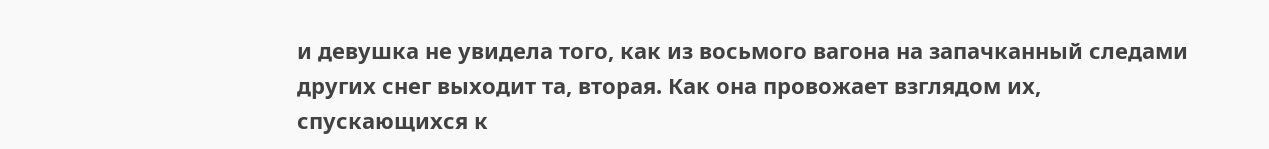и девушка не увидела того, как из восьмого вагона на запачканный следами других снег выходит та, вторая. Как она провожает взглядом их, спускающихся к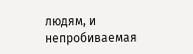людям, и непробиваемая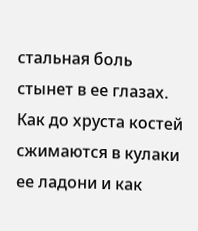стальная боль стынет в ее глазах. Как до хруста костей сжимаются в кулаки ее ладони и как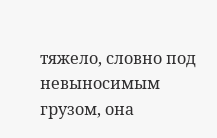тяжело, словно под невыносимым грузом, она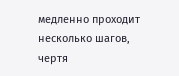медленно проходит несколько шагов, чертя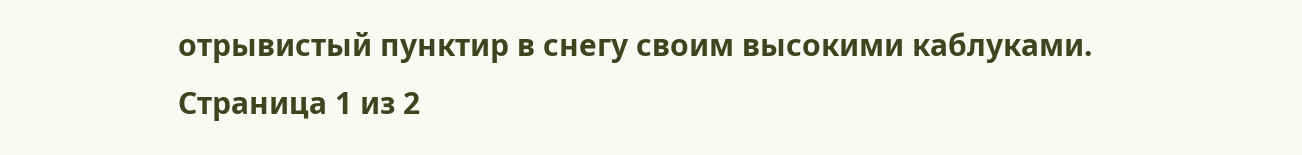отрывистый пунктир в снегу своим высокими каблуками.
Страница 1 из 2